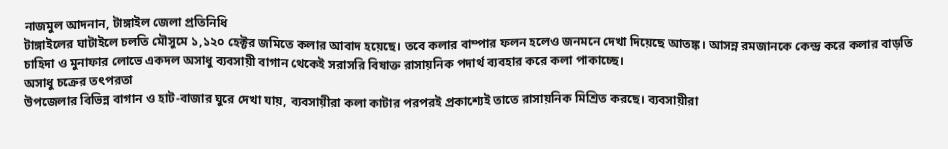নাজমুল আদনান, টাঙ্গাইল জেলা প্রতিনিধি
টাঙ্গাইলের ঘাটাইলে চলতি মৌসুমে ১,১২০ হেক্টর জমিতে কলার আবাদ হয়েছে। তবে কলার বাম্পার ফলন হলেও জনমনে দেখা দিয়েছে আতঙ্ক। আসন্ন রমজানকে কেন্দ্র করে কলার বাড়তি চাহিদা ও মুনাফার লোভে একদল অসাধু ব্যবসায়ী বাগান থেকেই সরাসরি বিষাক্ত রাসায়নিক পদার্থ ব্যবহার করে কলা পাকাচ্ছে।
অসাধু চক্রের তৎপরতা
উপজেলার বিভিন্ন বাগান ও হাট-বাজার ঘুরে দেখা যায়, ব্যবসায়ীরা কলা কাটার পরপরই প্রকাশ্যেই তাতে রাসায়নিক মিশ্রিত করছে। ব্যবসায়ীরা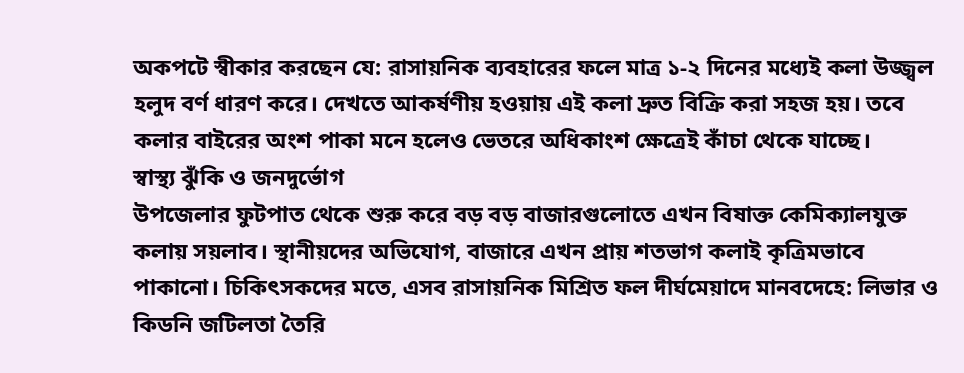অকপটে স্বীকার করছেন যে: রাসায়নিক ব্যবহারের ফলে মাত্র ১-২ দিনের মধ্যেই কলা উজ্জ্বল হলুদ বর্ণ ধারণ করে। দেখতে আকর্ষণীয় হওয়ায় এই কলা দ্রুত বিক্রি করা সহজ হয়। তবে কলার বাইরের অংশ পাকা মনে হলেও ভেতরে অধিকাংশ ক্ষেত্রেই কাঁচা থেকে যাচ্ছে।
স্বাস্থ্য ঝুঁকি ও জনদুর্ভোগ
উপজেলার ফুটপাত থেকে শুরু করে বড় বড় বাজারগুলোতে এখন বিষাক্ত কেমিক্যালযুক্ত কলায় সয়লাব। স্থানীয়দের অভিযোগ, বাজারে এখন প্রায় শতভাগ কলাই কৃত্রিমভাবে পাকানো। চিকিৎসকদের মতে, এসব রাসায়নিক মিশ্রিত ফল দীর্ঘমেয়াদে মানবদেহে: লিভার ও কিডনি জটিলতা তৈরি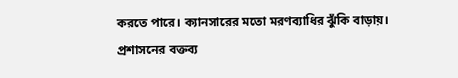করতে পারে। ক্যানসারের মতো মরণব্যাধির ঝুঁকি বাড়ায়।
প্রশাসনের বক্তব্য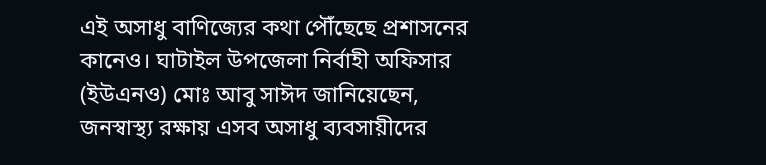এই অসাধু বাণিজ্যের কথা পৌঁছেছে প্রশাসনের কানেও। ঘাটাইল উপজেলা নির্বাহী অফিসার (ইউএনও) মোঃ আবু সাঈদ জানিয়েছেন, জনস্বাস্থ্য রক্ষায় এসব অসাধু ব্যবসায়ীদের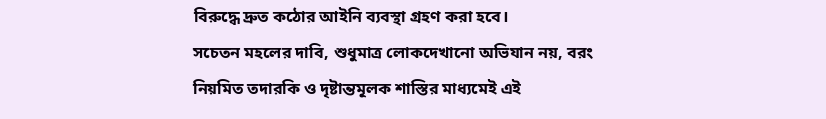বিরুদ্ধে দ্রুত কঠোর আইনি ব্যবস্থা গ্রহণ করা হবে।
সচেতন মহলের দাবি, শুধুমাত্র লোকদেখানো অভিযান নয়, বরং নিয়মিত তদারকি ও দৃষ্টান্তমূলক শাস্তির মাধ্যমেই এই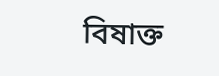বিষাক্ত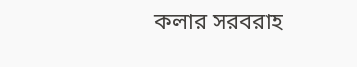কলার সরবরাহ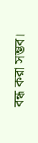বন্ধ করা সম্ভব।